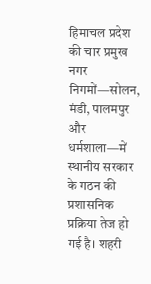हिमाचल प्रदेश की चार प्रमुख नगर निगमों—सोलन, मंडी, पालमपुर और धर्मशाला—में स्थानीय सरकार के गठन की प्रशासनिक प्रक्रिया तेज हो गई है। शहरी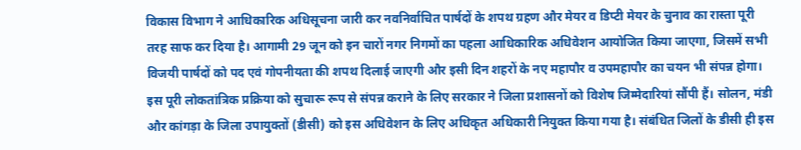विकास विभाग ने आधिकारिक अधिसूचना जारी कर नवनिर्वाचित पार्षदों के शपथ ग्रहण और मेयर व डिप्टी मेयर के चुनाव का रास्ता पूरी तरह साफ कर दिया है। आगामी 29 जून को इन चारों नगर निगमों का पहला आधिकारिक अधिवेशन आयोजित किया जाएगा, जिसमें सभी विजयी पार्षदों को पद एवं गोपनीयता की शपथ दिलाई जाएगी और इसी दिन शहरों के नए महापौर व उपमहापौर का चयन भी संपन्न होगा।
इस पूरी लोकतांत्रिक प्रक्रिया को सुचारू रूप से संपन्न कराने के लिए सरकार ने जिला प्रशासनों को विशेष जिम्मेदारियां सौंपी हैं। सोलन, मंडी और कांगड़ा के जिला उपायुक्तों (डीसी) को इस अधिवेशन के लिए अधिकृत अधिकारी नियुक्त किया गया है। संबंधित जिलों के डीसी ही इस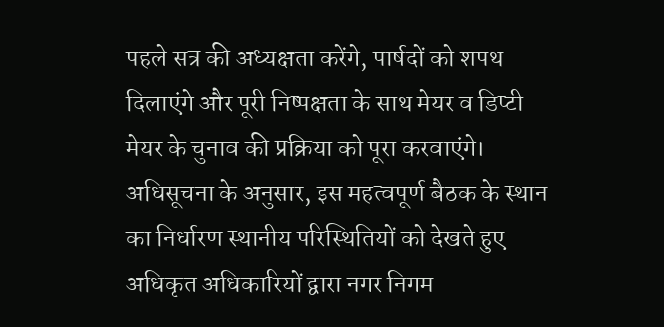पहले सत्र की अध्यक्षता करेंगे, पार्षदों को शपथ दिलाएंगे और पूरी निष्पक्षता के साथ मेयर व डिप्टी मेयर के चुनाव की प्रक्रिया को पूरा करवाएंगे। अधिसूचना के अनुसार, इस महत्वपूर्ण बैठक के स्थान का निर्धारण स्थानीय परिस्थितियों को देखते हुए अधिकृत अधिकारियों द्वारा नगर निगम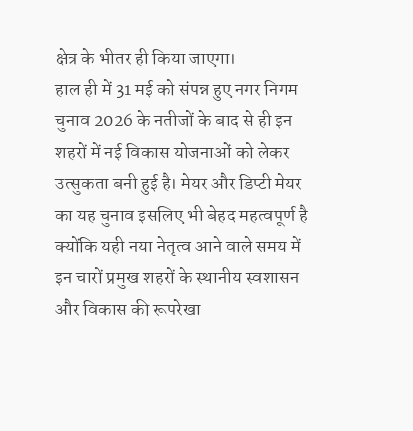क्षेत्र के भीतर ही किया जाएगा।
हाल ही में 31 मई को संपन्न हुए नगर निगम चुनाव 2026 के नतीजों के बाद से ही इन शहरों में नई विकास योजनाओं को लेकर उत्सुकता बनी हुई है। मेयर और डिप्टी मेयर का यह चुनाव इसलिए भी बेहद महत्वपूर्ण है क्योंकि यही नया नेतृत्व आने वाले समय में इन चारों प्रमुख शहरों के स्थानीय स्वशासन और विकास की रूपरेखा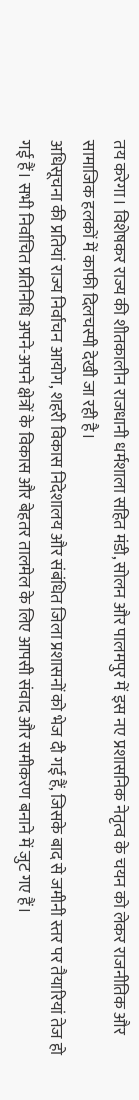तय करेगा। विशेषकर राज्य की शीतकालीन राजधानी धर्मशाला सहित मंडी, सोलन और पालमपुर में इस नए प्रशासनिक नेतृत्व के चयन को लेकर राजनीतिक और सामाजिक हलकों में काफी दिलचस्पी देखी जा रही है।
अधिसूचना की प्रतियां राज्य निर्वाचन आयोग, शहरी विकास निदेशालय और संबंधित जिला प्रशासनों को भेज दी गई हैं, जिसके बाद से जमीनी स्तर पर तैयारियां तेज हो गई हैं। सभी निर्वाचित प्रतिनिधि अपने-अपने क्षेत्रों के विकास और बेहतर तालमेल के लिए आपसी संवाद और समीकरण बनाने में जुट गए हैं।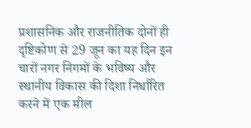प्रशासनिक और राजनीतिक दोनों ही दृष्टिकोण से 29 जून का यह दिन इन चारों नगर निगमों के भविष्य और स्थानीय विकास की दिशा निर्धारित करने में एक मील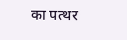का पत्थर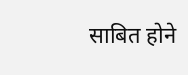साबित होने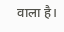वाला है।